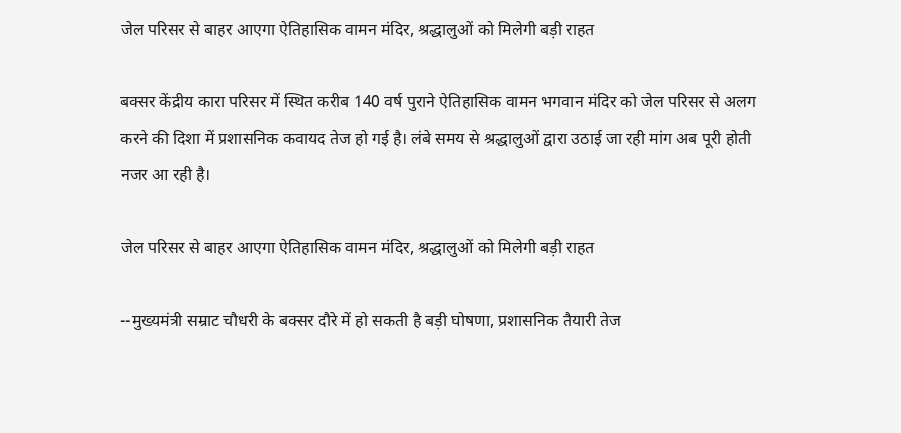जेल परिसर से बाहर आएगा ऐतिहासिक वामन मंदिर, श्रद्धालुओं को मिलेगी बड़ी राहत

बक्सर केंद्रीय कारा परिसर में स्थित करीब 140 वर्ष पुराने ऐतिहासिक वामन भगवान मंदिर को जेल परिसर से अलग करने की दिशा में प्रशासनिक कवायद तेज हो गई है। लंबे समय से श्रद्धालुओं द्वारा उठाई जा रही मांग अब पूरी होती नजर आ रही है।

जेल परिसर से बाहर आएगा ऐतिहासिक वामन मंदिर, श्रद्धालुओं को मिलेगी बड़ी राहत

--मुख्यमंत्री सम्राट चौधरी के बक्सर दौरे में हो सकती है बड़ी घोषणा, प्रशासनिक तैयारी तेज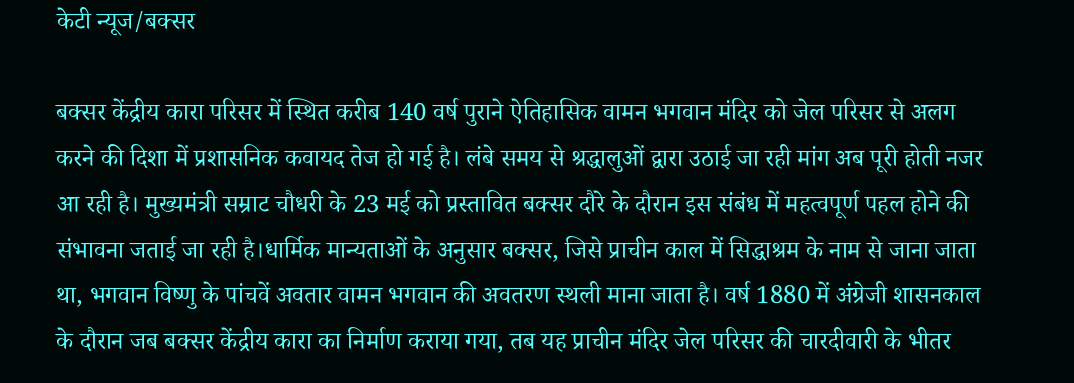केटी न्यूज/बक्सर

बक्सर केंद्रीय कारा परिसर में स्थित करीब 140 वर्ष पुराने ऐतिहासिक वामन भगवान मंदिर को जेल परिसर से अलग करने की दिशा में प्रशासनिक कवायद तेज हो गई है। लंबे समय से श्रद्धालुओं द्वारा उठाई जा रही मांग अब पूरी होती नजर आ रही है। मुख्यमंत्री सम्राट चौधरी के 23 मई को प्रस्तावित बक्सर दौरे के दौरान इस संबंध में महत्वपूर्ण पहल होने की संभावना जताई जा रही है।धार्मिक मान्यताओं के अनुसार बक्सर, जिसे प्राचीन काल में सिद्धाश्रम के नाम से जाना जाता था, भगवान विष्णु के पांचवें अवतार वामन भगवान की अवतरण स्थली माना जाता है। वर्ष 1880 में अंग्रेजी शासनकाल के दौरान जब बक्सर केंद्रीय कारा का निर्माण कराया गया, तब यह प्राचीन मंदिर जेल परिसर की चारदीवारी के भीतर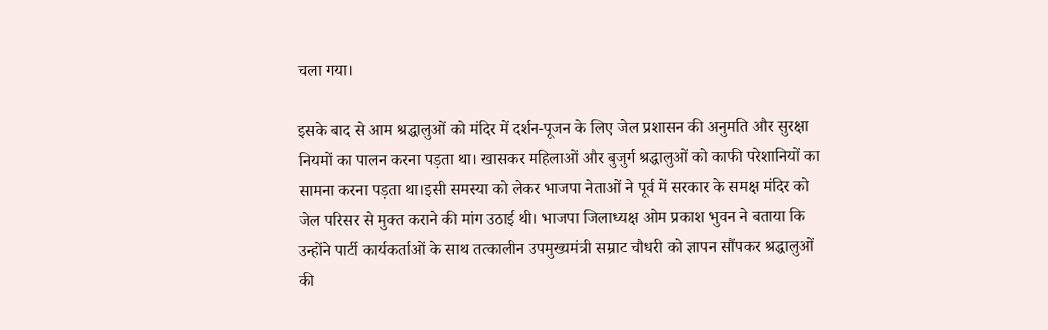चला गया।

इसके बाद से आम श्रद्धालुओं को मंदिर में दर्शन-पूजन के लिए जेल प्रशासन की अनुमति और सुरक्षा नियमों का पालन करना पड़ता था। खासकर महिलाओं और बुजुर्ग श्रद्धालुओं को काफी परेशानियों का सामना करना पड़ता था।इसी समस्या को लेकर भाजपा नेताओं ने पूर्व में सरकार के समक्ष मंदिर को जेल परिसर से मुक्त कराने की मांग उठाई थी। भाजपा जिलाध्यक्ष ओम प्रकाश भुवन ने बताया कि उन्होंने पार्टी कार्यकर्ताओं के साथ तत्कालीन उपमुख्यमंत्री सम्राट चौधरी को ज्ञापन सौंपकर श्रद्धालुओं की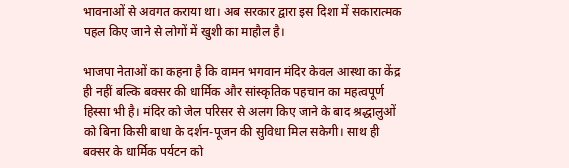भावनाओं से अवगत कराया था। अब सरकार द्वारा इस दिशा में सकारात्मक पहल किए जाने से लोगों में खुशी का माहौल है।

भाजपा नेताओं का कहना है कि वामन भगवान मंदिर केवल आस्था का केंद्र ही नहीं बल्कि बक्सर की धार्मिक और सांस्कृतिक पहचान का महत्वपूर्ण हिस्सा भी है। मंदिर को जेल परिसर से अलग किए जाने के बाद श्रद्धालुओं को बिना किसी बाधा के दर्शन-पूजन की सुविधा मिल सकेगी। साथ ही बक्सर के धार्मिक पर्यटन को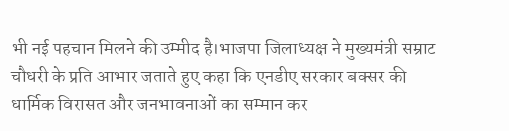भी नई पहचान मिलने की उम्मीद है।भाजपा जिलाध्यक्ष ने मुख्यमंत्री सम्राट चौधरी के प्रति आभार जताते हुए कहा कि एनडीए सरकार बक्सर की धार्मिक विरासत और जनभावनाओं का सम्मान कर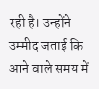रही है। उन्होंने उम्मीद जताई कि आने वाले समय में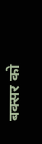बक्सर को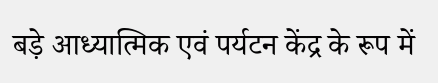बड़े आध्यात्मिक एवं पर्यटन केंद्र के रूप में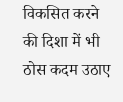विकसित करने की दिशा में भी ठोस कदम उठाए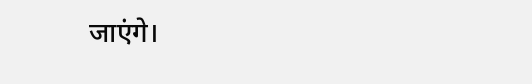जाएंगे।